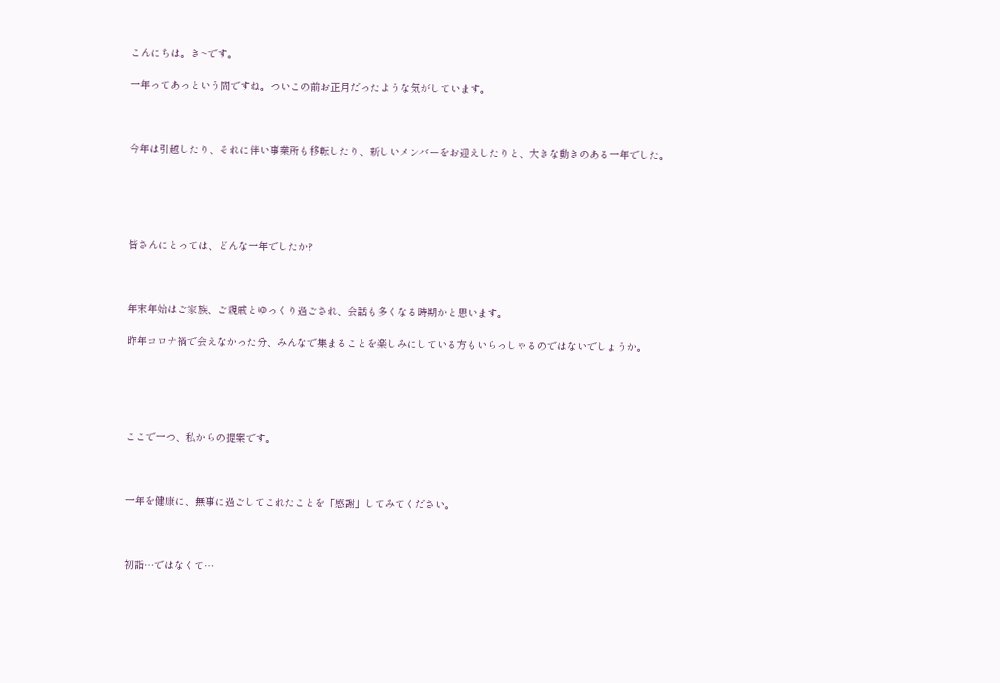こんにちは。き~です。

一年ってあっという間ですね。ついこの前お正月だったような気がしています。



今年は引越したり、それに伴い事業所も移転したり、新しいメンバーをお迎えしたりと、大きな動きのある一年でした。





皆さんにとっては、どんな一年でしたか?



年末年始はご家族、ご親戚とゆっくり過ごされ、会話も多くなる時期かと思います。

昨年コロナ禍で会えなかった分、みんなで集まることを楽しみにしている方もいらっしゃるのではないでしょうか。





ここで一つ、私からの提案です。



一年を健康に、無事に過ごしてこれたことを「感謝」してみてください。



初詣…ではなくて…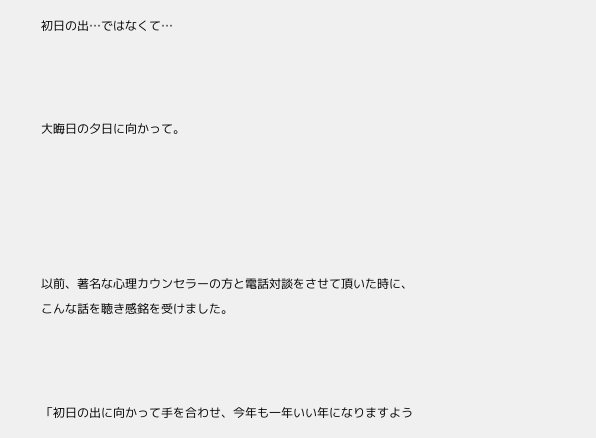初日の出…ではなくて…



大晦日の夕日に向かって。





以前、著名な心理カウンセラーの方と電話対談をさせて頂いた時に、こんな話を聴き感銘を受けました。



「初日の出に向かって手を合わせ、今年も一年いい年になりますよう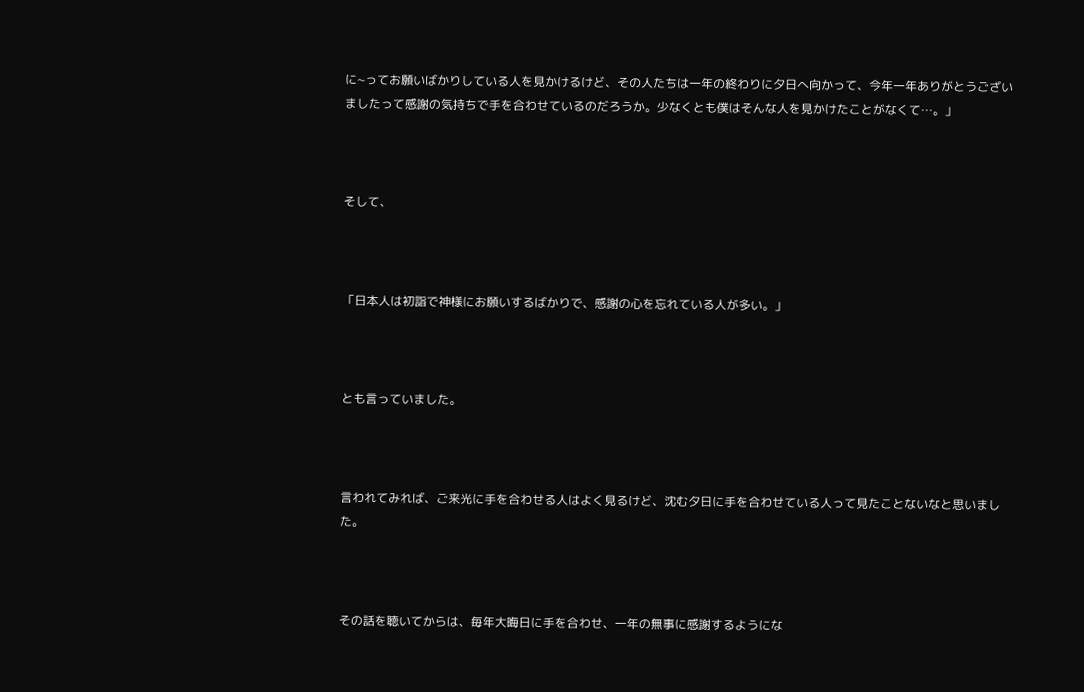に~ってお願いばかりしている人を見かけるけど、その人たちは一年の終わりに夕日へ向かって、今年一年ありがとうございましたって感謝の気持ちで手を合わせているのだろうか。少なくとも僕はそんな人を見かけたことがなくて…。」



そして、



「日本人は初詣で神様にお願いするばかりで、感謝の心を忘れている人が多い。」



とも言っていました。



言われてみれば、ご来光に手を合わせる人はよく見るけど、沈む夕日に手を合わせている人って見たことないなと思いました。



その話を聴いてからは、毎年大晦日に手を合わせ、一年の無事に感謝するようにな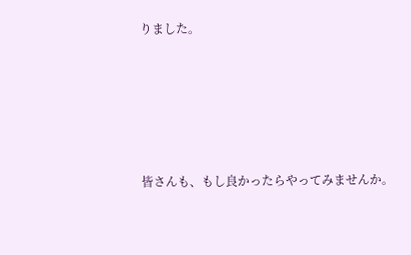りました。





皆さんも、もし良かったらやってみませんか。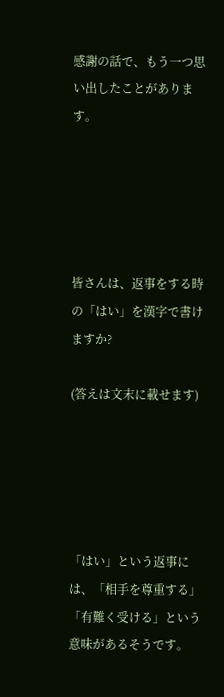感謝の話で、もう一つ思い出したことがあります。





皆さんは、返事をする時の「はい」を漢字で書けますか?

(答えは文末に載せます)





「はい」という返事には、「相手を尊重する」「有難く受ける」という意味があるそうです。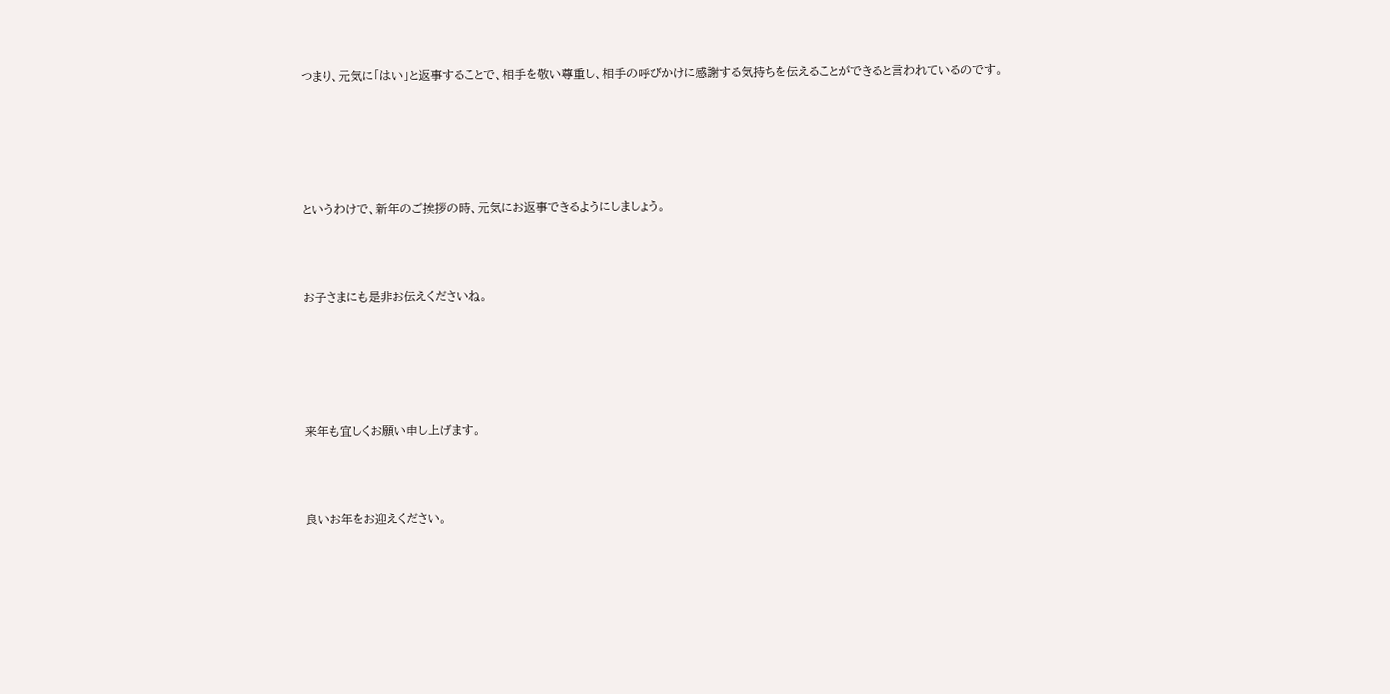つまり、元気に「はい」と返事することで、相手を敬い尊重し、相手の呼びかけに感謝する気持ちを伝えることができると言われているのです。





というわけで、新年のご挨拶の時、元気にお返事できるようにしましょう。



お子さまにも是非お伝えくださいね。





来年も宜しくお願い申し上げます。



良いお年をお迎えください。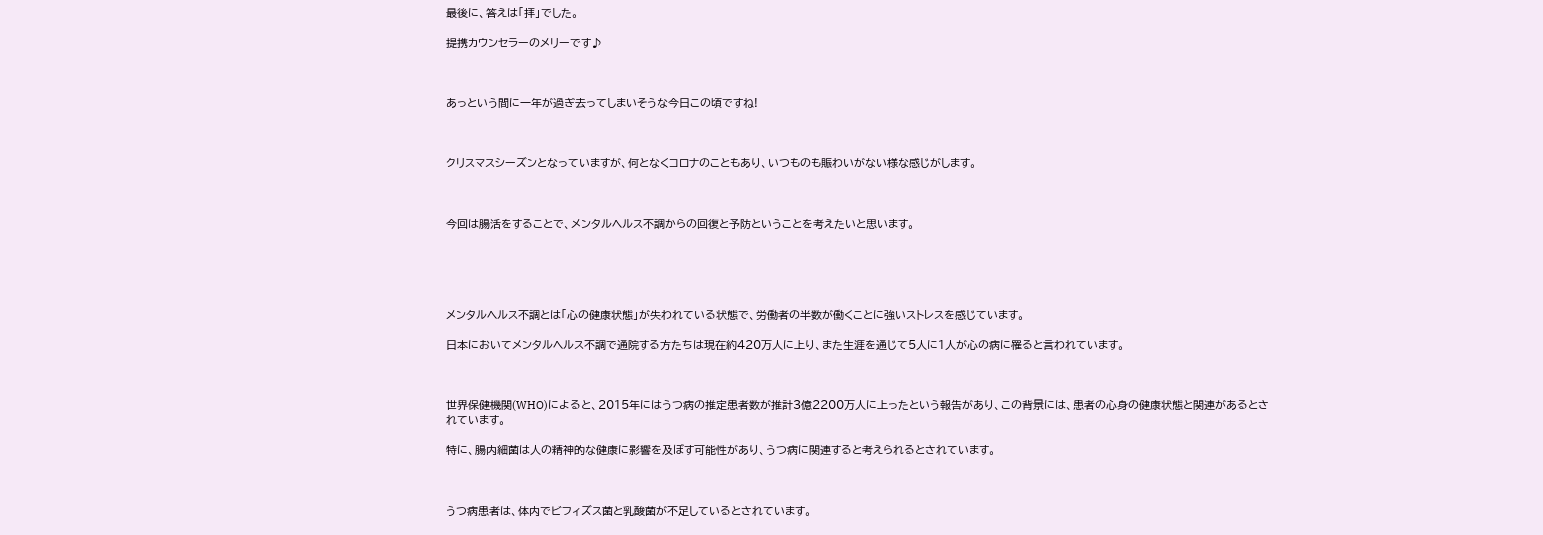最後に、答えは「拝」でした。

提携カウンセラーのメリーです♪



あっという間に一年が過ぎ去ってしまいそうな今日この頃ですね!



クリスマスシーズンとなっていますが、何となくコロナのこともあり、いつものも賑わいがない様な感じがします。



今回は腸活をすることで、メンタルヘルス不調からの回復と予防ということを考えたいと思います。





メンタルヘルス不調とは「心の健康状態」が失われている状態で、労働者の半数が働くことに強いストレスを感じています。

日本においてメンタルヘルス不調で通院する方たちは現在約420万人に上り、また生涯を通じて5人に1人が心の病に罹ると言われています。



世界保健機関(WHO)によると、2015年にはうつ病の推定患者数が推計3億2200万人に上ったという報告があり、この背景には、患者の心身の健康状態と関連があるとされています。

特に、腸内細菌は人の精神的な健康に影響を及ぼす可能性があり、うつ病に関連すると考えられるとされています。



うつ病患者は、体内でビフィズス菌と乳酸菌が不足しているとされています。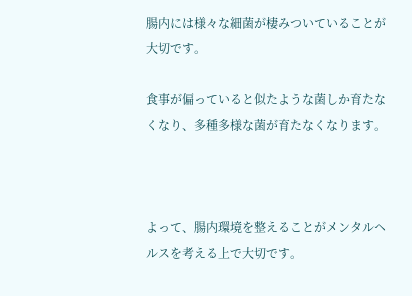腸内には様々な細菌が棲みついていることが大切です。

食事が偏っていると似たような菌しか育たなくなり、多種多様な菌が育たなくなります。



よって、腸内環境を整えることがメンタルヘルスを考える上で大切です。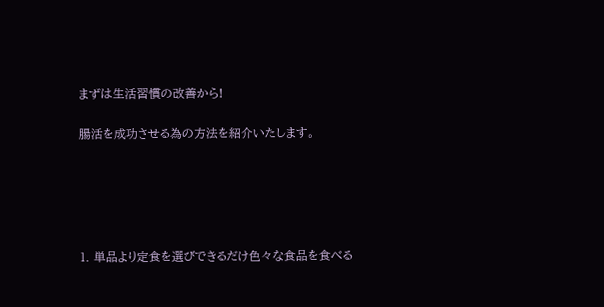まずは生活習慣の改善から!

腸活を成功させる為の方法を紹介いたします。





1. 単品より定食を選びできるだけ色々な食品を食べる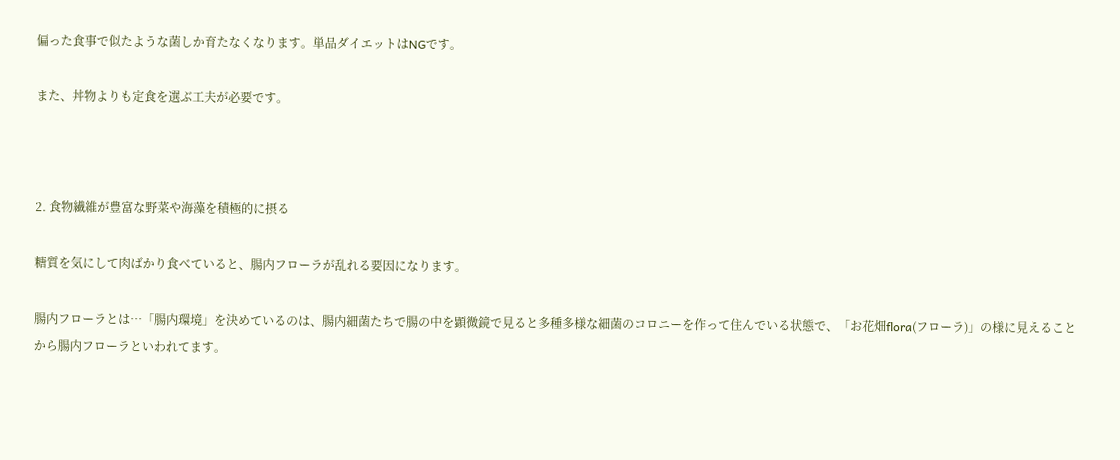偏った食事で似たような菌しか育たなくなります。単品ダイエットはNGです。

また、丼物よりも定食を選ぶ工夫が必要です。



2. 食物繊維が豊富な野菜や海藻を積極的に摂る

糖質を気にして肉ばかり食べていると、腸内フローラが乱れる要因になります。

腸内フローラとは…「腸内環境」を決めているのは、腸内細菌たちで腸の中を顕微鏡で見ると多種多様な細菌のコロニーを作って住んでいる状態で、「お花畑flora(フローラ)」の様に見えることから腸内フローラといわれてます。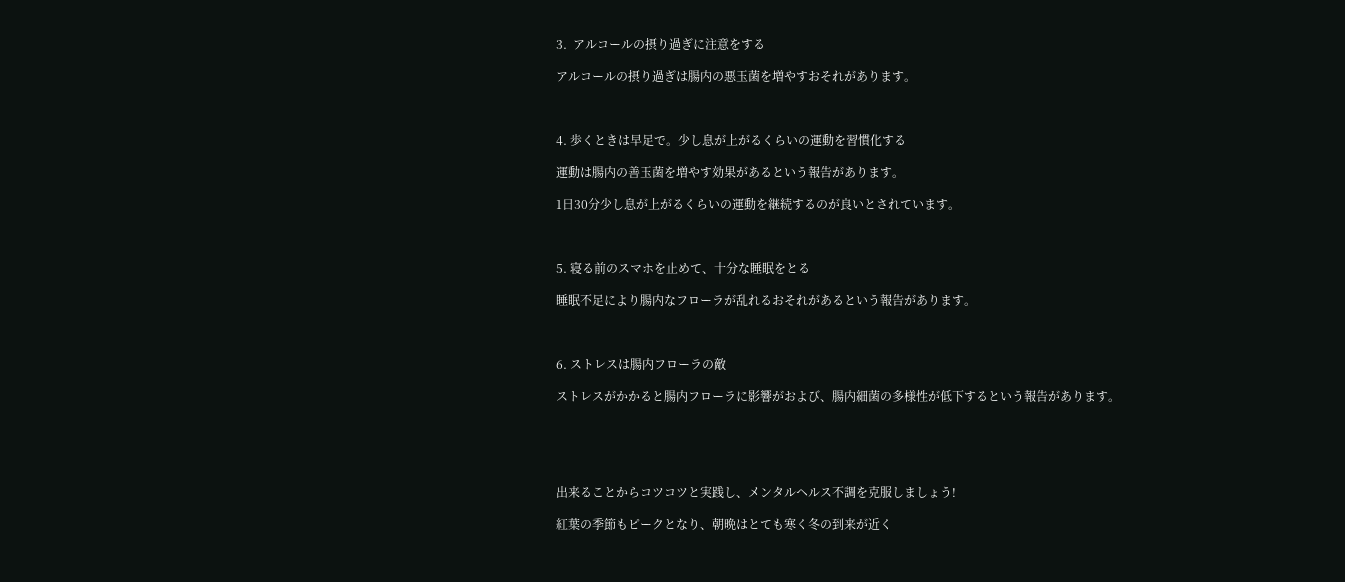3.  アルコールの摂り過ぎに注意をする

アルコールの摂り過ぎは腸内の悪玉菌を増やすおそれがあります。



4. 歩くときは早足で。少し息が上がるくらいの運動を習慣化する

運動は腸内の善玉菌を増やす効果があるという報告があります。

1日30分少し息が上がるくらいの運動を継続するのが良いとされています。



5. 寝る前のスマホを止めて、十分な睡眠をとる

睡眠不足により腸内なフローラが乱れるおそれがあるという報告があります。



6. ストレスは腸内フローラの敵

ストレスがかかると腸内フローラに影響がおよび、腸内細菌の多様性が低下するという報告があります。





出来ることからコツコツと実践し、メンタルヘルス不調を克服しましょう!

紅葉の季節もピークとなり、朝晩はとても寒く冬の到来が近く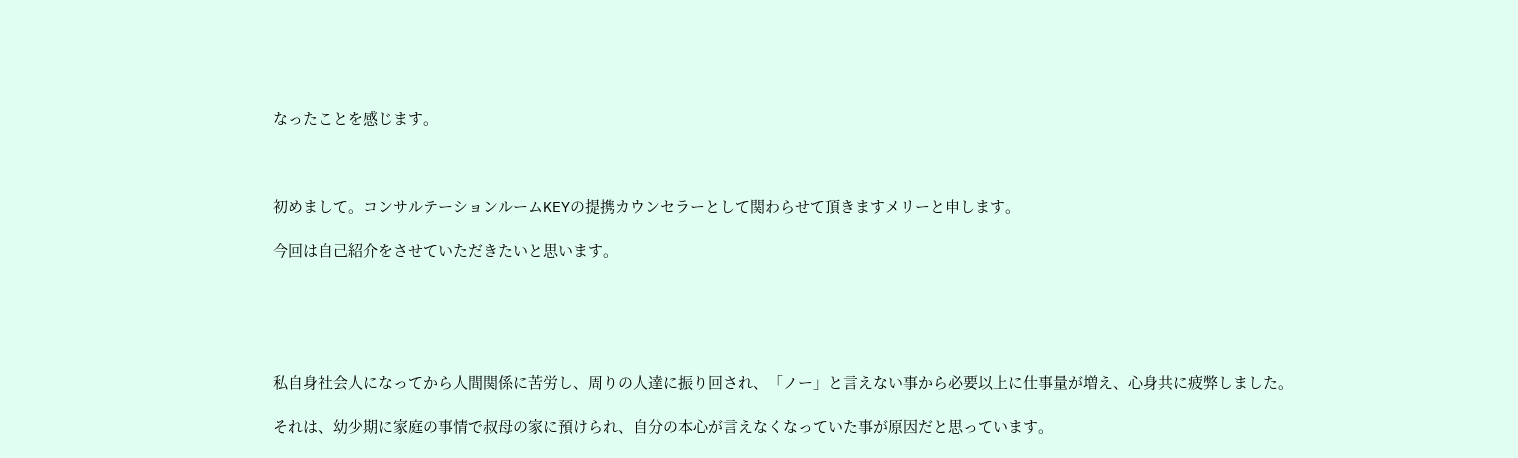なったことを感じます。



初めまして。コンサルテーションルームKEYの提携カウンセラーとして関わらせて頂きますメリーと申します。

今回は自己紹介をさせていただきたいと思います。





私自身社会人になってから人間関係に苦労し、周りの人達に振り回され、「ノー」と言えない事から必要以上に仕事量が増え、心身共に疲弊しました。

それは、幼少期に家庭の事情で叔母の家に預けられ、自分の本心が言えなくなっていた事が原因だと思っています。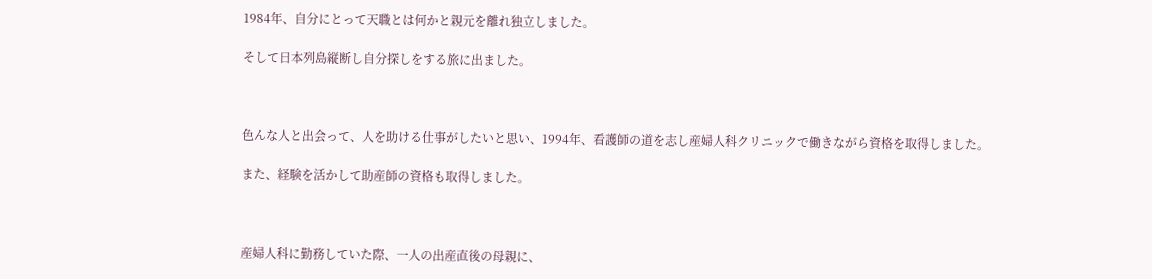1984年、自分にとって天職とは何かと親元を離れ独立しました。

そして日本列島縦断し自分探しをする旅に出ました。



色んな人と出会って、人を助ける仕事がしたいと思い、1994年、看護師の道を志し産婦人科クリニックで働きながら資格を取得しました。

また、経験を活かして助産師の資格も取得しました。



産婦人科に勤務していた際、一人の出産直後の母親に、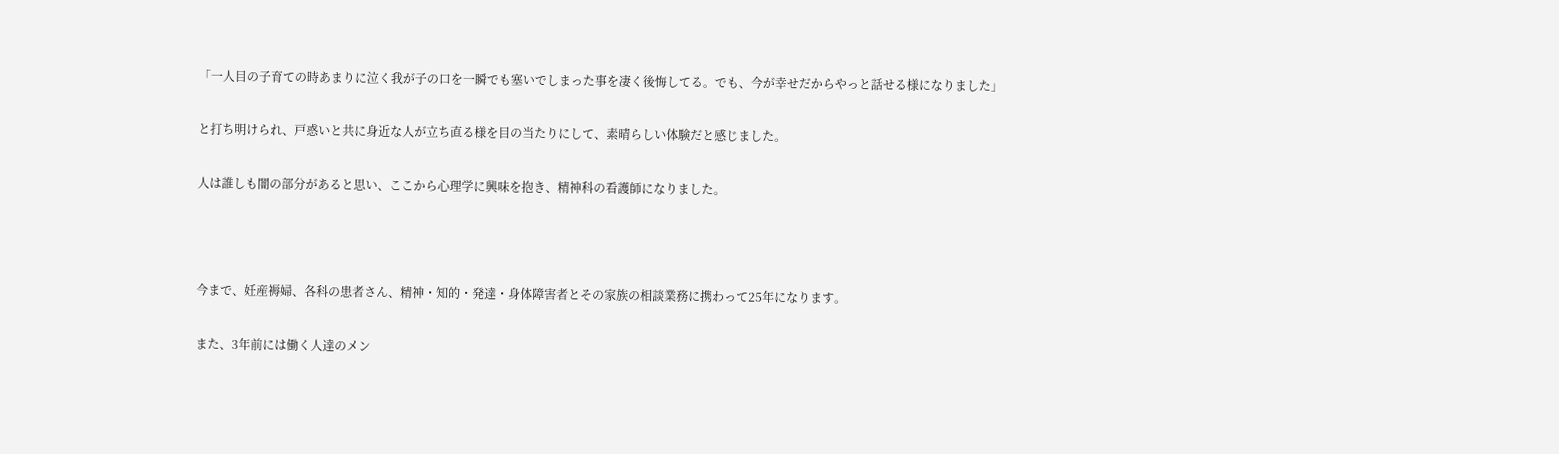「一人目の子育ての時あまりに泣く我が子の口を一瞬でも塞いでしまった事を凄く後悔してる。でも、今が幸せだからやっと話せる様になりました」

と打ち明けられ、戸惑いと共に身近な人が立ち直る様を目の当たりにして、素晴らしい体験だと感じました。

人は誰しも闇の部分があると思い、ここから心理学に興味を抱き、精神科の看護師になりました。



今まで、妊産褥婦、各科の患者さん、精神・知的・発達・身体障害者とその家族の相談業務に携わって25年になります。

また、3年前には働く人達のメン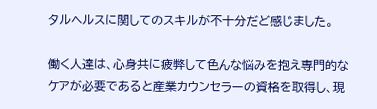タルヘルスに関してのスキルが不十分だど感じました。

働く人達は、心身共に疲弊して色んな悩みを抱え専門的なケアが必要であると産業カウンセラーの資格を取得し、現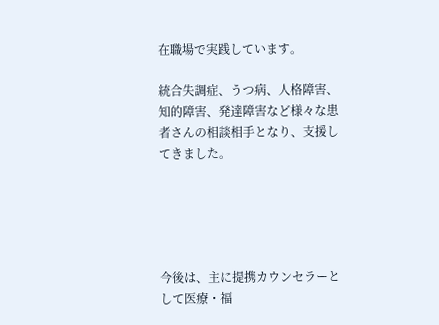在職場で実践しています。

統合失調症、うつ病、人格障害、知的障害、発達障害など様々な患者さんの相談相手となり、支援してきました。





今後は、主に提携カウンセラーとして医療・福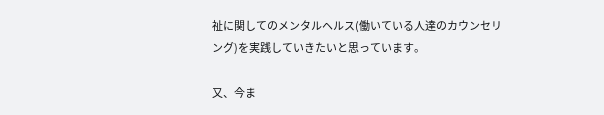祉に関してのメンタルヘルス(働いている人達のカウンセリング)を実践していきたいと思っています。

又、今ま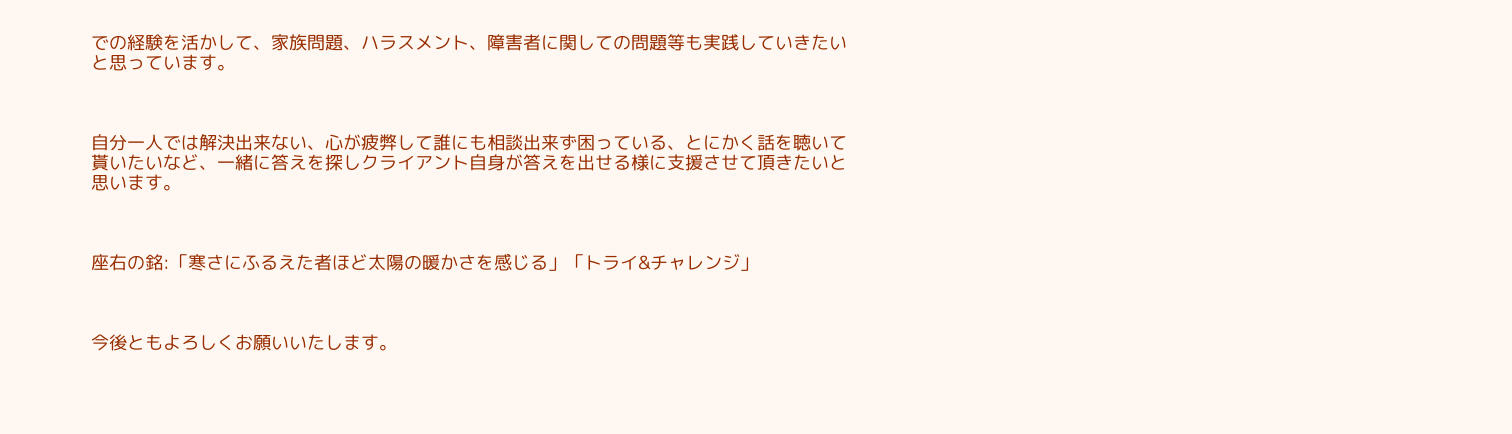での経験を活かして、家族問題、ハラスメント、障害者に関しての問題等も実践していきたいと思っています。



自分一人では解決出来ない、心が疲弊して誰にも相談出来ず困っている、とにかく話を聴いて貰いたいなど、一緒に答えを探しクライアント自身が答えを出せる様に支援させて頂きたいと思います。



座右の銘:「寒さにふるえた者ほど太陽の暖かさを感じる」「トライ&チャレンジ」



今後ともよろしくお願いいたします。